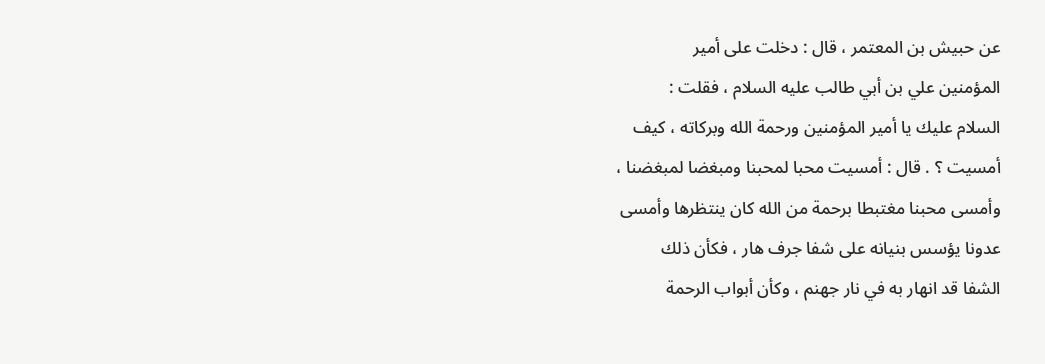عن حبيش بن المعتمر ، قال : دخلت على أمير
المؤمنين علي بن أبي طالب عليه السلام ، فقلت :
السلام عليك يا أمير المؤمنين ورحمة الله وبركاته ، كيف
أمسيت ؟ . قال : أمسيت محبا لمحبنا ومبغضا لمبغضنا ،
وأمسى محبنا مغتبطا برحمة من الله كان ينتظرها وأمسى
عدونا يؤسس بنيانه على شفا جرف هار ، فكأن ذلك
الشفا قد انهار به في نار جهنم ، وكأن أبواب الرحمة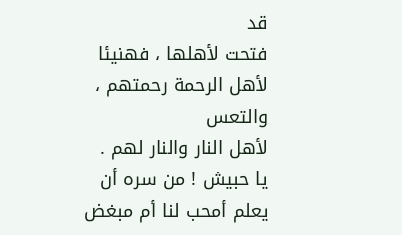قد
فتحت لأهلها ، فهنيئا لأهل الرحمة رحمتهم ، والتعس
لأهل النار والنار لهم .
يا حبيش ! من سره أن يعلم أمحب لنا أم مبغض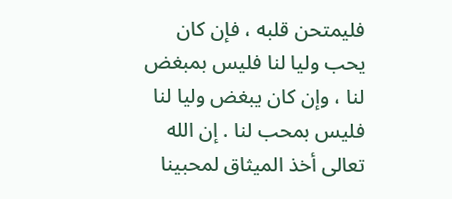فليمتحن قلبه ، فإن كان يحب وليا لنا فليس بمبغض
لنا ، وإن كان يبغض وليا لنا فليس بمحب لنا . إن الله
تعالى أخذ الميثاق لمحبينا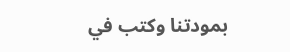بمودتنا وكتب في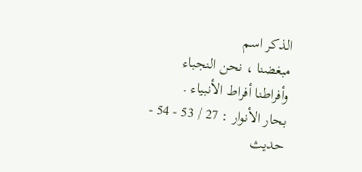الذكر اسم
مبغضنا ، نحن النجباء وأفراطنا أفراط الأنبياء .
بحار الأنوار : 27 / 53 - 54 - حديث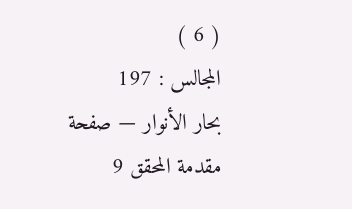( 6 )
المجالس : 197
بحار الأنوار — صفحة مقدمة المحقق 9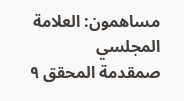مساهمون: العلامة المجلسي
صمقدمة المحقق ٩